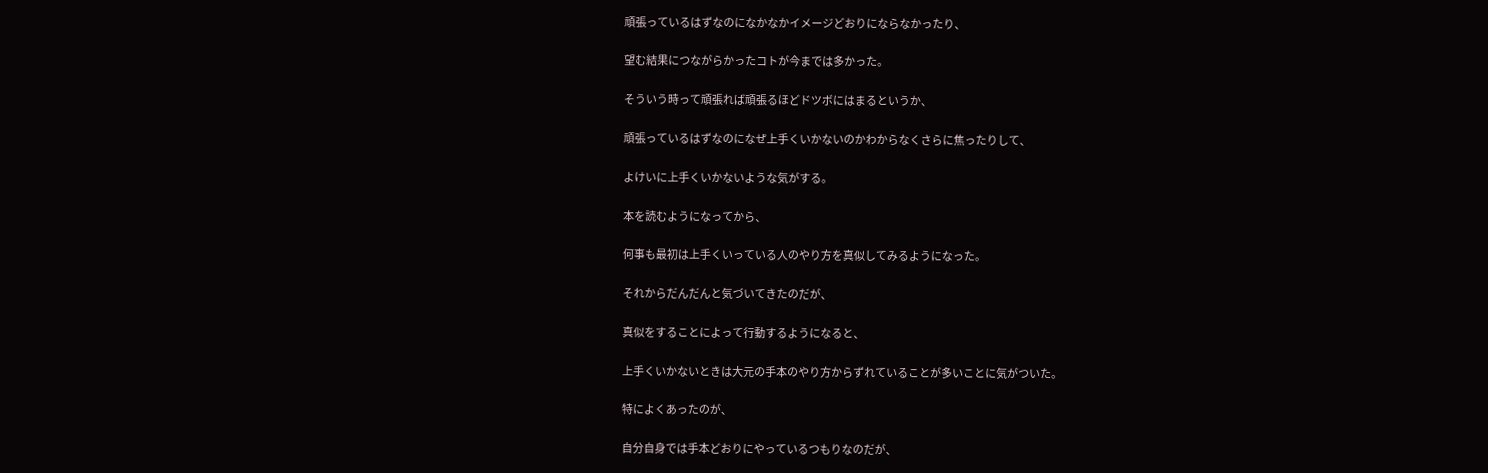頑張っているはずなのになかなかイメージどおりにならなかったり、

望む結果につながらかったコトが今までは多かった。

そういう時って頑張れば頑張るほどドツボにはまるというか、

頑張っているはずなのになぜ上手くいかないのかわからなくさらに焦ったりして、

よけいに上手くいかないような気がする。

本を読むようになってから、

何事も最初は上手くいっている人のやり方を真似してみるようになった。

それからだんだんと気づいてきたのだが、

真似をすることによって行動するようになると、

上手くいかないときは大元の手本のやり方からずれていることが多いことに気がついた。

特によくあったのが、

自分自身では手本どおりにやっているつもりなのだが、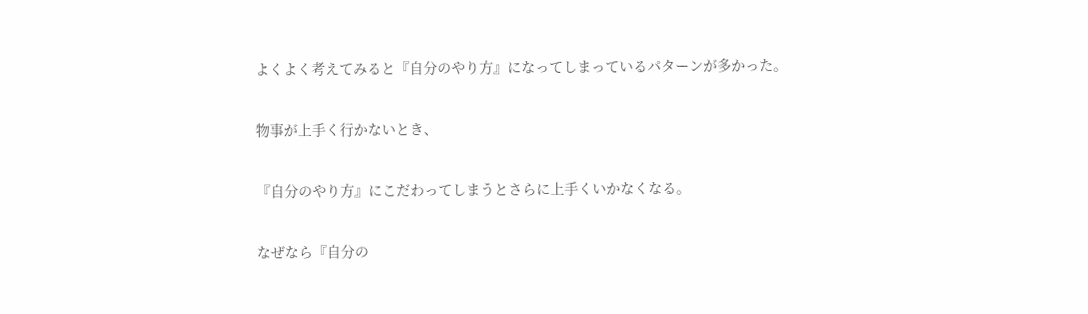よくよく考えてみると『自分のやり方』になってしまっているパターンが多かった。

物事が上手く行かないとき、

『自分のやり方』にこだわってしまうとさらに上手くいかなくなる。

なぜなら『自分の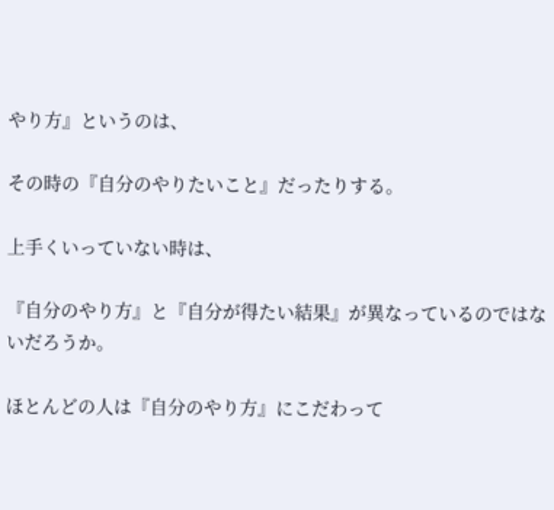やり方』というのは、

その時の『自分のやりたいこと』だったりする。

上手くいっていない時は、

『自分のやり方』と『自分が得たい結果』が異なっているのではないだろうか。

ほとんどの人は『自分のやり方』にこだわって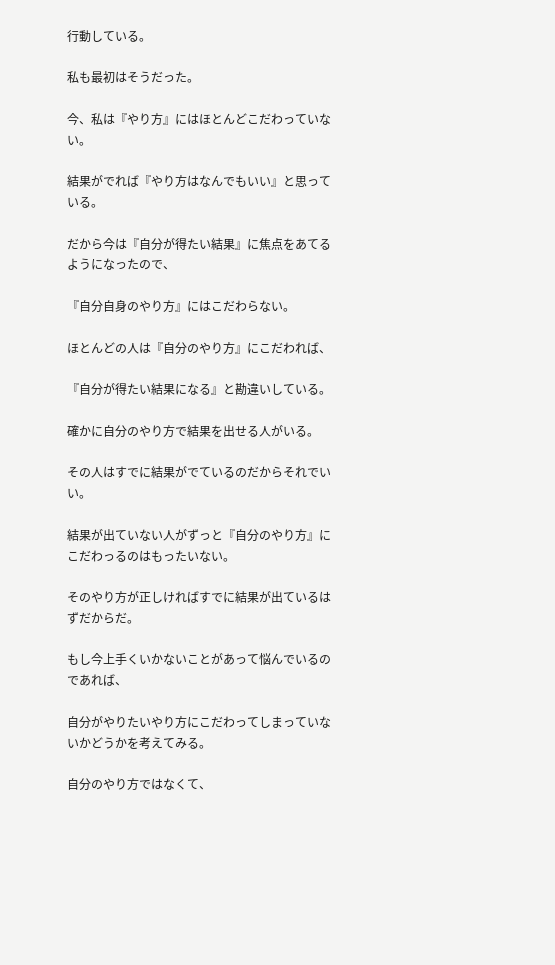行動している。

私も最初はそうだった。

今、私は『やり方』にはほとんどこだわっていない。

結果がでれば『やり方はなんでもいい』と思っている。

だから今は『自分が得たい結果』に焦点をあてるようになったので、

『自分自身のやり方』にはこだわらない。

ほとんどの人は『自分のやり方』にこだわれば、

『自分が得たい結果になる』と勘違いしている。

確かに自分のやり方で結果を出せる人がいる。

その人はすでに結果がでているのだからそれでいい。

結果が出ていない人がずっと『自分のやり方』にこだわっるのはもったいない。

そのやり方が正しければすでに結果が出ているはずだからだ。

もし今上手くいかないことがあって悩んでいるのであれば、

自分がやりたいやり方にこだわってしまっていないかどうかを考えてみる。

自分のやり方ではなくて、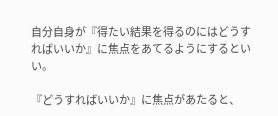自分自身が『得たい結果を得るのにはどうすればいいか』に焦点をあてるようにするといい。

『どうすればいいか』に焦点があたると、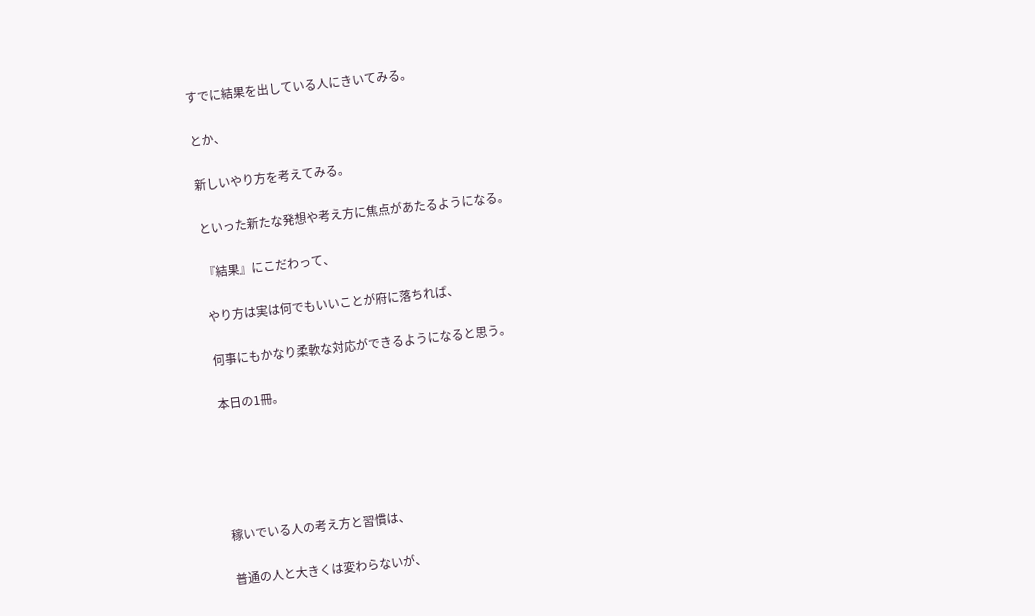すでに結果を出している人にきいてみる。

とか、

新しいやり方を考えてみる。

といった新たな発想や考え方に焦点があたるようになる。

『結果』にこだわって、

やり方は実は何でもいいことが府に落ちれば、

何事にもかなり柔軟な対応ができるようになると思う。

本日の1冊。





稼いでいる人の考え方と習慣は、

普通の人と大きくは変わらないが、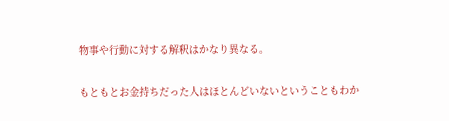物事や行動に対する解釈はかなり異なる。

もともとお金持ちだった人はほとんどいないということもわか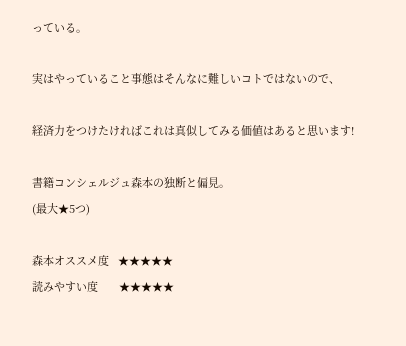っている。

実はやっていること事態はそんなに難しいコトではないので、

経済力をつけたければこれは真似してみる価値はあると思います!

書籍コンシェルジュ森本の独断と偏見。
(最大★5つ)

森本オススメ度   ★★★★★
読みやすい度       ★★★★★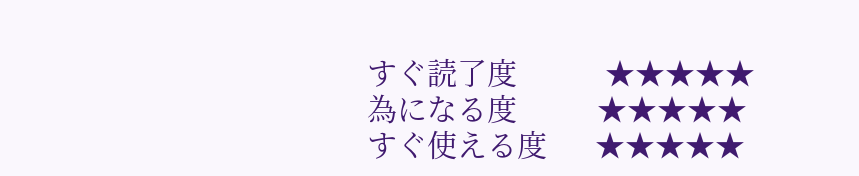すぐ読了度           ★★★★★
為になる度          ★★★★★
すぐ使える度      ★★★★★